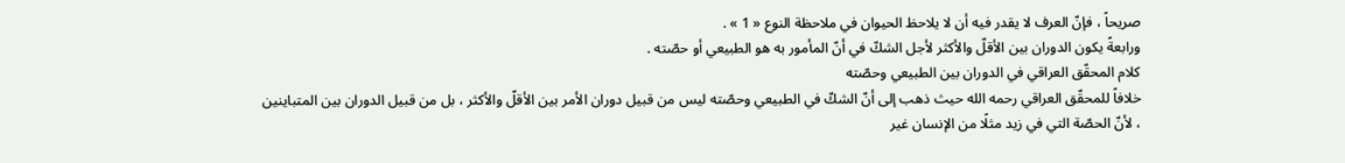صريحاً ، فإنّ العرف لا يقدر فيه أن لا يلاحظ الحيوان في ملاحظة النوع « 1 » .
ورابعةً يكون الدوران بين الأقلّ والأكثر لأجل الشكّ في أنّ المأمور به هو الطبيعي أو حصّته .
كلام المحقّق العراقي في الدوران بين الطبيعي وحصّته
خلافاً للمحقّق العراقي رحمه الله حيث ذهب إلى أنّ الشكّ في الطبيعي وحصّته ليس من قبيل دوران الأمر بين الأقلّ والأكثر ، بل من قبيل الدوران بين المتباينين ، لأنّ الحصّة التي في زيد مثلًا من الإنسان غير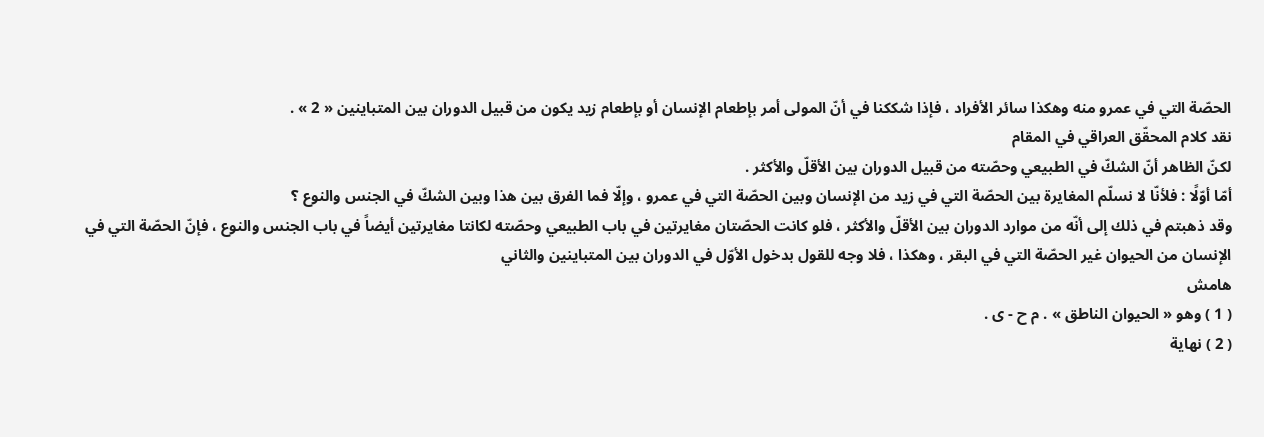الحصّة التي في عمرو منه وهكذا سائر الأفراد ، فإذا شككنا في أنّ المولى أمر بإطعام الإنسان أو بإطعام زيد يكون من قبيل الدوران بين المتباينين « 2 » .
نقد كلام المحقّق العراقي في المقام
لكنّ الظاهر أنّ الشكّ في الطبيعي وحصّته من قبيل الدوران بين الأقلّ والأكثر .
أمّا أوّلًا : فلأنّا لا نسلّم المغايرة بين الحصّة التي في زيد من الإنسان وبين الحصّة التي في عمرو ، وإلّا فما الفرق بين هذا وبين الشكّ في الجنس والنوع ؟
وقد ذهبتم في ذلك إلى أنّه من موارد الدوران بين الأقلّ والأكثر ، فلو كانت الحصّتان مغايرتين في باب الطبيعي وحصّته لكانتا مغايرتين أيضاً في باب الجنس والنوع ، فإنّ الحصّة التي في الإنسان من الحيوان غير الحصّة التي في البقر ، وهكذا ، فلا وجه للقول بدخول الأوّل في الدوران بين المتباينين والثاني
هامش
( 1 ) وهو « الحيوان الناطق » . م ح - ى .
( 2 ) نهاية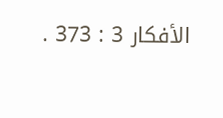الأفكار 3 : 373 .